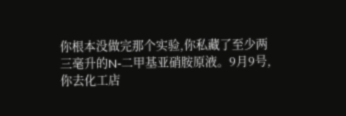你根本没做完那个实验,你私藏了至少两三毫升的N-二甲基亚硝胺原液。9月9号,你去化工店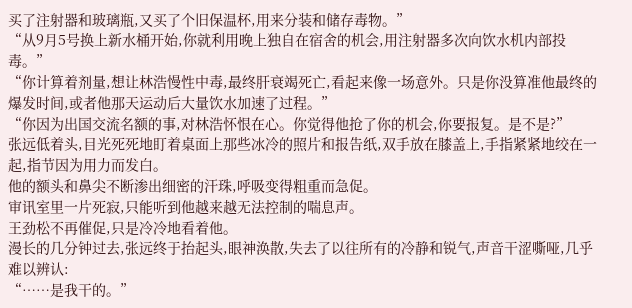买了注射器和玻璃瓶,又买了个旧保温杯,用来分装和储存毒物。”
“从9月5号换上新水桶开始,你就利用晚上独自在宿舍的机会,用注射器多次向饮水机内部投毒。”
“你计算着剂量,想让林浩慢性中毒,最终肝衰竭死亡,看起来像一场意外。只是你没算准他最终的爆发时间,或者他那天运动后大量饮水加速了过程。”
“你因为出国交流名额的事,对林浩怀恨在心。你觉得他抢了你的机会,你要报复。是不是?”
张远低着头,目光死死地盯着桌面上那些冰冷的照片和报告纸,双手放在膝盖上,手指紧紧地绞在一起,指节因为用力而发白。
他的额头和鼻尖不断渗出细密的汗珠,呼吸变得粗重而急促。
审讯室里一片死寂,只能听到他越来越无法控制的喘息声。
王劲松不再催促,只是冷冷地看着他。
漫长的几分钟过去,张远终于抬起头,眼神涣散,失去了以往所有的冷静和锐气,声音干涩嘶哑,几乎难以辨认:
“……是我干的。”